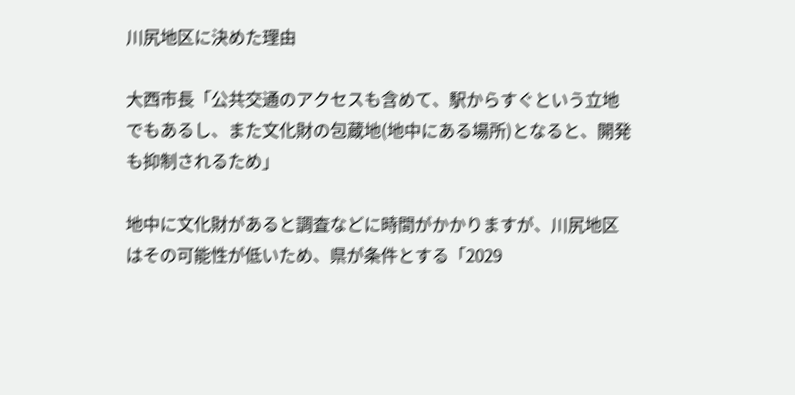川尻地区に決めた理由

大西市長「公共交通のアクセスも含めて、駅からすぐという立地でもあるし、また文化財の包蔵地(地中にある場所)となると、開発も抑制されるため」

地中に文化財があると調査などに時間がかかりますが、川尻地区はその可能性が低いため、県が条件とする「2029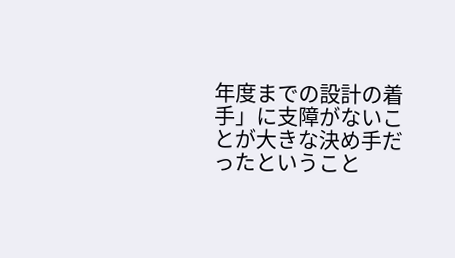年度までの設計の着手」に支障がないことが大きな決め手だったということ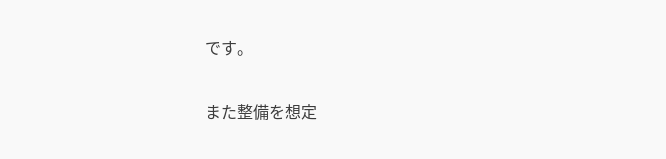です。

また整備を想定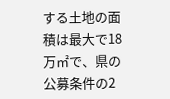する土地の面積は最大で18万㎡で、県の公募条件の2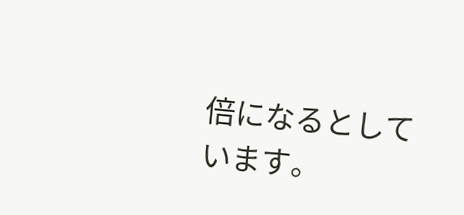倍になるとしています。